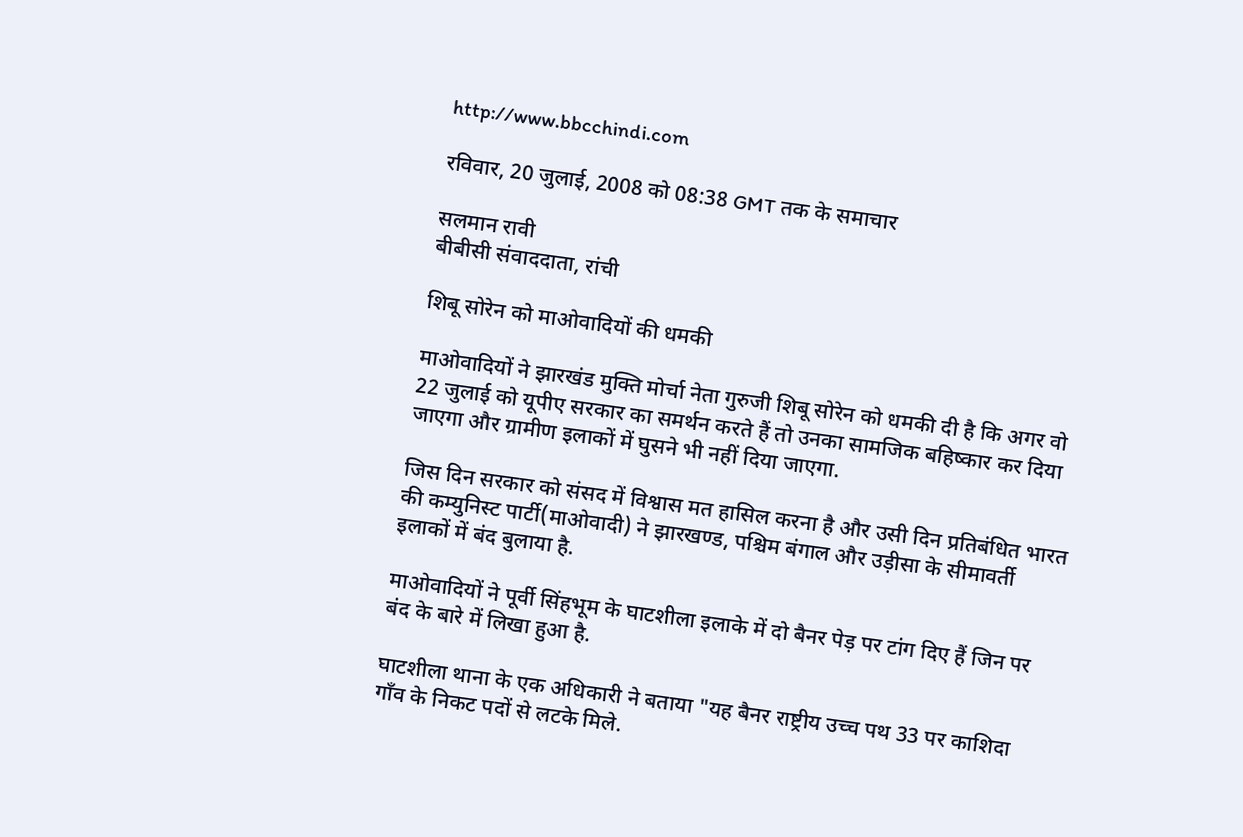http://www.bbcchindi.com

रविवार, 20 जुलाई, 2008 को 08:38 GMT तक के समाचार

सलमान रावी
बीबीसी संवाददाता, रांची

शिबू सोरेन को माओवादियों की धमकी

माओवादियों ने झारखंड मुक्ति मोर्चा नेता गुरुजी शिबू सोरेन को धमकी दी है कि अगर वो 22 जुलाई को यूपीए सरकार का समर्थन करते हैं तो उनका सामजिक बहिष्कार कर दिया जाएगा और ग्रामीण इलाकों में घुसने भी नहीं दिया जाएगा.

जिस दिन सरकार को संसद में विश्वास मत हासिल करना है और उसी दिन प्रतिबंधित भारत की कम्युनिस्ट पार्टी(माओवादी) ने झारखण्ड, पश्चिम बंगाल और उड़ीसा के सीमावर्ती इलाकों में बंद बुलाया है.

माओवादियों ने पूर्वी सिंहभूम के घाटशीला इलाके में दो बैनर पेड़ पर टांग दिए हैं जिन पर बंद के बारे में लिखा हुआ है.

घाटशीला थाना के एक अधिकारी ने बताया "यह बैनर राष्ट्रीय उच्च पथ 33 पर काशिदा गाँव के निकट पदों से लटके मिले.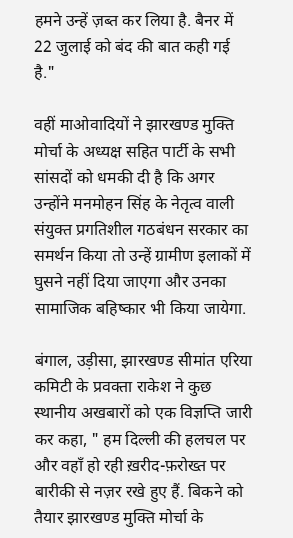हमने उन्हें ज़ब्त कर लिया है. बैनर में 22 जुलाई को बंद की बात कही गई है."

वहीं माओवादियों ने झारखण्ड मुक्ति मोर्चा के अध्यक्ष सहित पार्टी के सभी सांसदों को धमकी दी है कि अगर उन्होंने मनमोहन सिंह के नेतृत्व वाली संयुक्त प्रगतिशील गठबंधन सरकार का समर्थन किया तो उन्हें ग्रामीण इलाकों में घुसने नहीं दिया जाएगा और उनका सामाजिक बहिष्कार भी किया जायेगा.

बंगाल, उड़ीसा, झारखण्ड सीमांत एरिया कमिटी के प्रवक्ता राकेश ने कुछ स्थानीय अखबारों को एक विज्ञप्ति जारी कर कहा, " हम दिल्ली की हलचल पर और वहाँ हो रही ख़रीद-फ़रोख्त पर बारीकी से नज़र रखे हुए हैं. बिकने को तैयार झारखण्ड मुक्ति मोर्चा के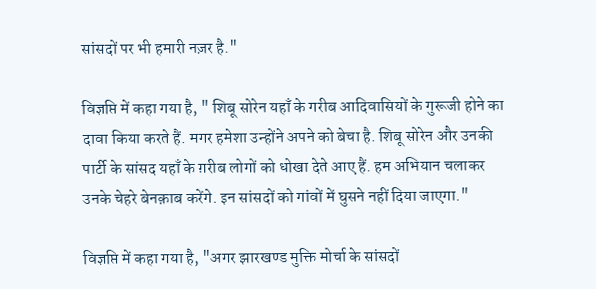सांसदों पर भी हमारी नज़र है."

विज्ञप्ति में कहा गया है, " शिबू सोरेन यहाँ के गरीब आदिवासियों के गुरूजी होने का दावा किया करते हैं. मगर हमेशा उन्होंने अपने को बेचा है. शिबू सोरेन और उनकी पार्टी के सांसद यहाँ के ग़रीब लोगों को धोखा देते आए हैं. हम अभियान चलाकर उनके चेहरे बेनक़ाब करेंगे. इन सांसदों को गांवों में घुसने नहीं दिया जाएगा."

विज्ञप्ति में कहा गया है, "अगर झारखण्ड मुक्ति मोर्चा के सांसदों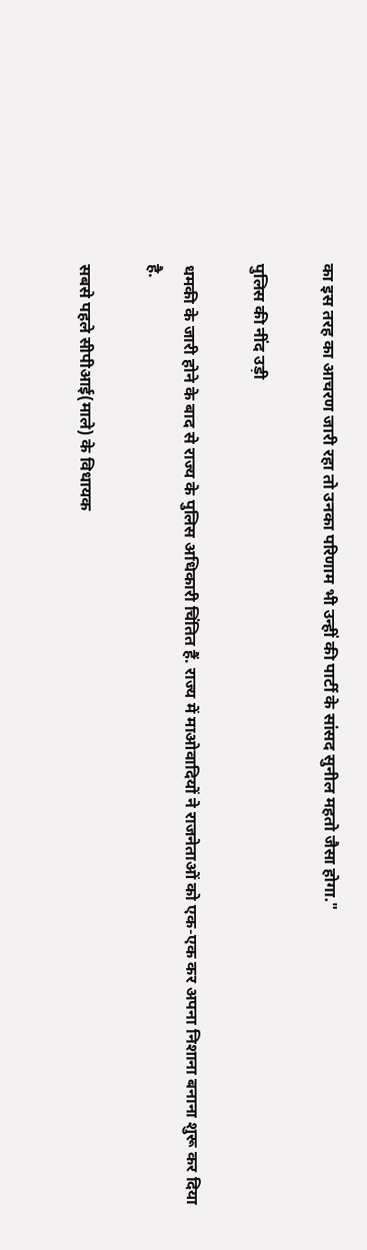का इस तरह का आचरण जारी रहा तो उनका परिणाम भी उन्हीं की पार्टी के सांसद सुनील महतो जैसा होगा."

पुलिस की नींद उड़ी

धमकी के जारी होने के बाद से राज्य के पुलिस अधिकारी चिंतित हैं. राज्य में माओवादियों ने राजनेताओं को एक-एक कर अपना निशाना बनाना शुरू कर दिया है.

सबसे पहले सीपीआई(माले) के विधायक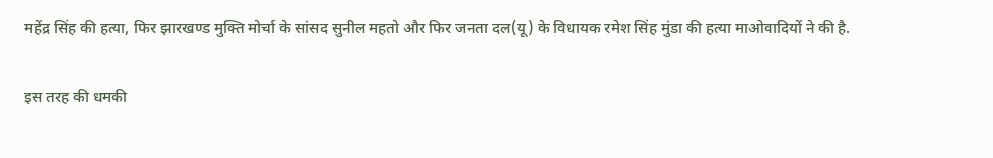महेंद्र सिंह की हत्या, फिर झारखण्ड मुक्ति मोर्चा के सांसद सुनील महतो और फिर जनता दल(यू) के विधायक रमेश सिंह मुंडा की हत्या माओवादियों ने की है.

इस तरह की धमकी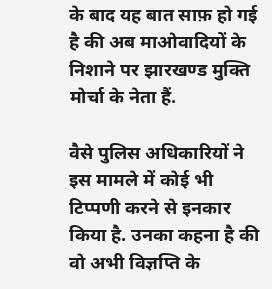के बाद यह बात साफ़ हो गई है की अब माओवादियों के निशाने पर झारखण्ड मुक्ति मोर्चा के नेता हैं.

वैसे पुलिस अधिकारियों ने इस मामले में कोई भी टिप्पणी करने से इनकार किया है. उनका कहना है की वो अभी विज्ञप्ति के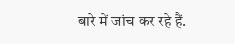बारे में जांच कर रहे हैं.